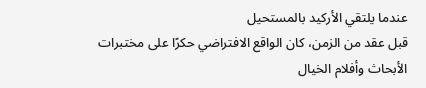عندما يلتقي الأركيد بالمستحيل
قبل عقد من الزمن، كان الواقع الافتراضي حكرًا على مختبرات الأبحاث وأفلام الخيال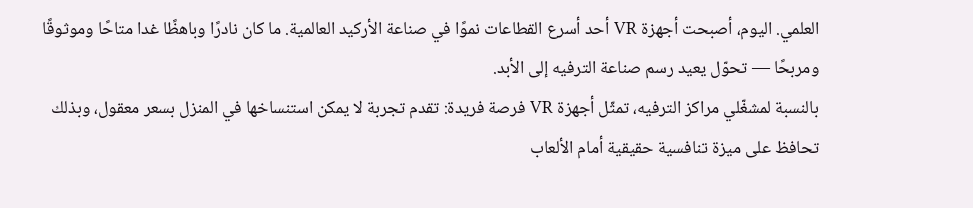العلمي. اليوم، أصبحت أجهزة VR أحد أسرع القطاعات نموًا في صناعة الأركيد العالمية. ما كان نادرًا وباهظًا غدا متاحًا وموثوقًا ومربحًا — تحوّل يعيد رسم صناعة الترفيه إلى الأبد.
بالنسبة لمشغّلي مراكز الترفيه، تمثّل أجهزة VR فرصة فريدة: تقدم تجربة لا يمكن استنساخها في المنزل بسعر معقول، وبذلك تحافظ على ميزة تنافسية حقيقية أمام الألعاب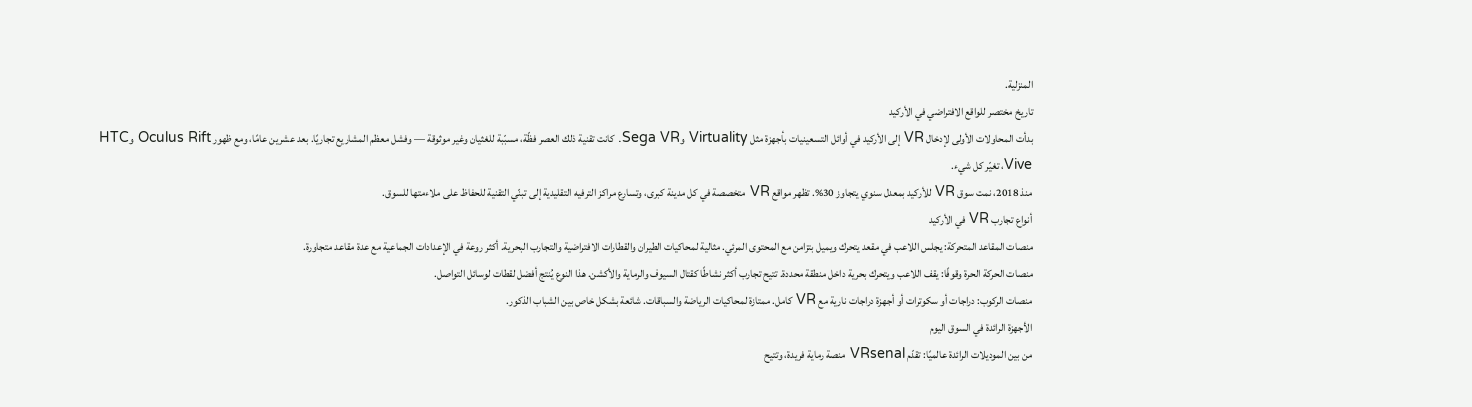المنزلية.
تاريخ مختصر للواقع الافتراضي في الأركيد
بدأت المحاولات الأولى لإدخال VR إلى الأركيد في أوائل التسعينيات بأجهزة مثل Virtuality وSega VR. كانت تقنية ذلك العصر فظّة، مسبّبة للغثيان وغير موثوقة — وفشل معظم المشاريع تجاريًا. بعد عشرين عامًا، ومع ظهور Oculus Rift وHTC Vive، تغيّر كل شيء.
منذ 2018، نمت سوق VR للأركيد بمعدل سنوي يتجاوز 30%. تظهر مواقع VR متخصصة في كل مدينة كبرى، وتسارع مراكز الترفيه التقليدية إلى تبنّي التقنية للحفاظ على ملاءمتها للسوق.
أنواع تجارب VR في الأركيد
منصات المقاعد المتحركة: يجلس اللاعب في مقعد يتحرك ويميل بتزامن مع المحتوى المرئي. مثالية لمحاكيات الطيران والقطارات الافتراضية والتجارب البحرية. أكثر روعة في الإعدادات الجماعية مع عدة مقاعد متجاورة.
منصات الحركة الحرة وقوفًا: يقف اللاعب ويتحرك بحرية داخل منطقة محددة. تتيح تجارب أكثر نشاطًا كقتال السيوف والرماية والأكشن. هذا النوع يُنتج أفضل لقطات لوسائل التواصل.
منصات الركوب: دراجات أو سكوترات أو أجهزة دراجات نارية مع VR كامل. ممتازة لمحاكيات الرياضة والسباقات. شائعة بشكل خاص بين الشباب الذكور.
الأجهزة الرائدة في السوق اليوم
من بين الموديلات الرائدة عالميًا: تقدّم VRsenal منصة رماية فريدة، وتتيح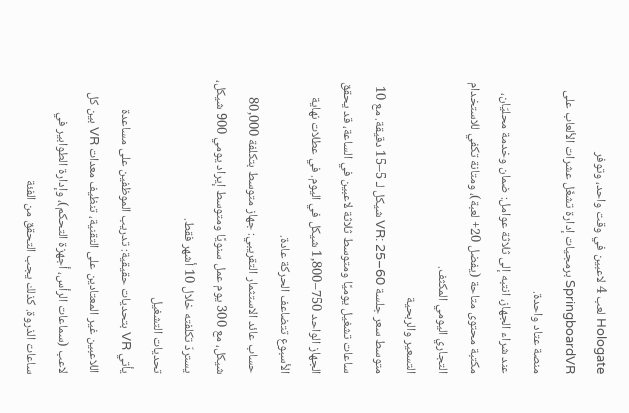Hologate لعب 4 لاعبين في وقت واحد، وتوفر SpringboardVR برمجيات إدارة تشغّل عشرات الألعاب على منصة عتاد واحدة.
عند شراء الجهاز، انتبه إلى ثلاثة عوامل: ضمان وخدمة محليّان، مكتبة محتوى متاحة (يفضل 20+ لعبة)، ومتانة تكفي للاستخدام التجاري اليومي المكثف.
التسعير والربحية
متوسط سعر جلسة VR: 25–60 شيكل لـ 5–15 دقيقة. مع 10 ساعات تشغيل يوميًا ومتوسط ثلاثة لاعبين في الساعة، قد يحقق الجهاز الواحد 750–1,800 شيكل في اليوم. في عطلات نهاية الأسبوع تتضاعف الحركة عادة.
حساب عائد الاستثمار التقريبي: جهاز متوسط بتكلفة 80,000 شيكل، مع 300 يوم عمل سنويًا ومتوسط إيراد يومي 900 شيكل، يستردّ تكلفته خلال 10 أشهر فقط.
تحديات التشغيل
يأتي VR بتحديات حقيقية: تدريب الموظفين على مساعدة اللاعبين غير المعتادين على التقنية، تنظيف معدات VR بين كل لاعب (سماعات الرأس، أجهزة التحكم)، وإدارة الطوابير في ساعات الذروة. كذلك يجب التحقق من الفئة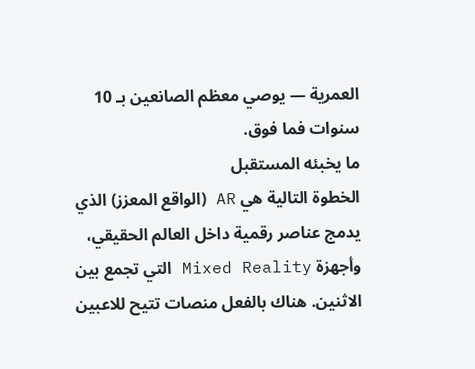العمرية — يوصي معظم الصانعين بـ 10 سنوات فما فوق.
ما يخبئه المستقبل
الخطوة التالية هي AR (الواقع المعزز) الذي يدمج عناصر رقمية داخل العالم الحقيقي، وأجهزة Mixed Reality التي تجمع بين الاثنين. هناك بالفعل منصات تتيح للاعبين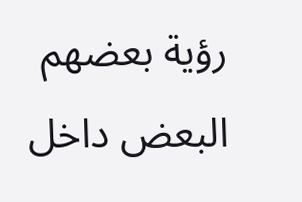رؤية بعضهم البعض داخل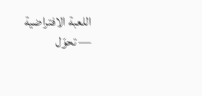اللعبة الافتراضية — تحوّل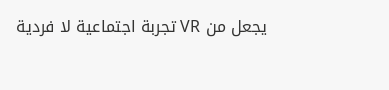يجعل من VR تجربة اجتماعية لا فردية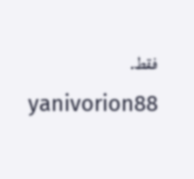فقط.
yanivorion88